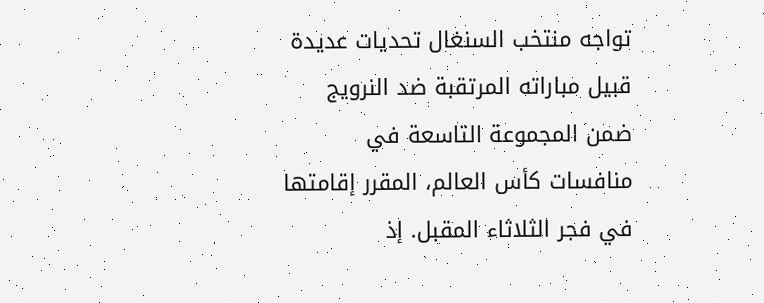تواجه منتخب السنغال تحديات عديدة قبيل مباراته المرتقبة ضد النرويج ضمن المجموعة التاسعة في منافسات كأس العالم، المقرر إقامتها في فجر الثلاثاء المقبل. إذ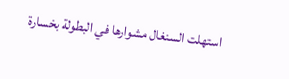استهلت السنغال مشوارها في البطولة بخسارة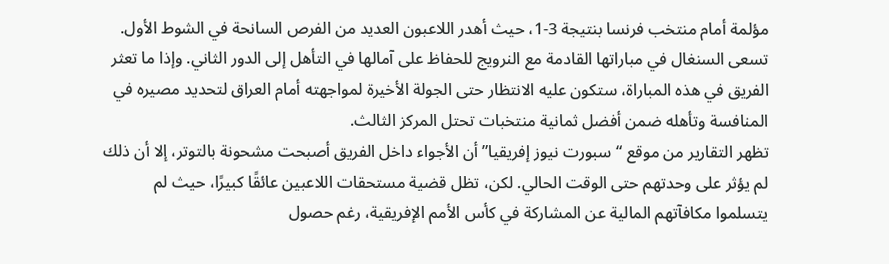مؤلمة أمام منتخب فرنسا بنتيجة 3-1، حيث أهدر اللاعبون العديد من الفرص السانحة في الشوط الأول.
تسعى السنغال في مباراتها القادمة مع النرويج للحفاظ على آمالها في التأهل إلى الدور الثاني. وإذا ما تعثر الفريق في هذه المباراة، ستكون عليه الانتظار حتى الجولة الأخيرة لمواجهته أمام العراق لتحديد مصيره في المنافسة وتأهله ضمن أفضل ثمانية منتخبات تحتل المركز الثالث.
تظهر التقارير من موقع “سبورت نيوز إفريقيا” أن الأجواء داخل الفريق أصبحت مشحونة بالتوتر، إلا أن ذلك لم يؤثر على وحدتهم حتى الوقت الحالي. لكن، تظل قضية مستحقات اللاعبين عائقًا كبيرًا، حيث لم يتسلموا مكافآتهم المالية عن المشاركة في كأس الأمم الإفريقية، رغم حصول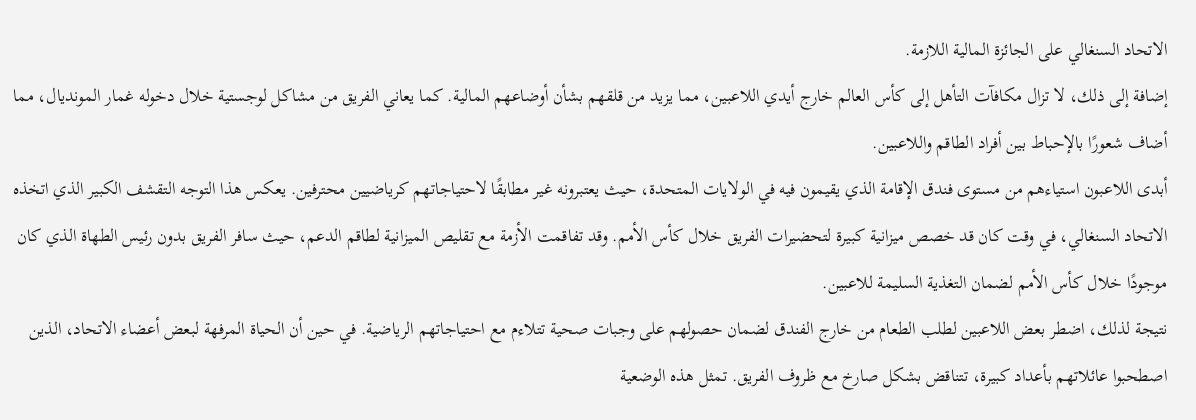الاتحاد السنغالي على الجائزة المالية اللازمة.
إضافة إلى ذلك، لا تزال مكافآت التأهل إلى كأس العالم خارج أيدي اللاعبين، مما يزيد من قلقهم بشأن أوضاعهم المالية. كما يعاني الفريق من مشاكل لوجستية خلال دخوله غمار المونديال، مما أضاف شعورًا بالإحباط بين أفراد الطاقم واللاعبين.
أبدى اللاعبون استياءهم من مستوى فندق الإقامة الذي يقيمون فيه في الولايات المتحدة، حيث يعتبرونه غير مطابقًا لاحتياجاتهم كرياضيين محترفين. يعكس هذا التوجه التقشف الكبير الذي اتخذه الاتحاد السنغالي، في وقت كان قد خصص ميزانية كبيرة لتحضيرات الفريق خلال كأس الأمم. وقد تفاقمت الأزمة مع تقليص الميزانية لطاقم الدعم، حيث سافر الفريق بدون رئيس الطهاة الذي كان موجودًا خلال كأس الأمم لضمان التغذية السليمة للاعبين.
نتيجة لذلك، اضطر بعض اللاعبين لطلب الطعام من خارج الفندق لضمان حصولهم على وجبات صحية تتلاءم مع احتياجاتهم الرياضية. في حين أن الحياة المرفهة لبعض أعضاء الاتحاد، الذين اصطحبوا عائلاتهم بأعداد كبيرة، تتناقض بشكل صارخ مع ظروف الفريق. تمثل هذه الوضعية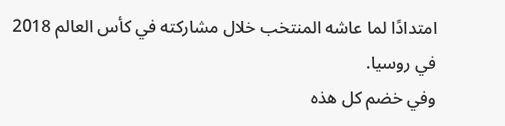امتدادًا لما عاشه المنتخب خلال مشاركته في كأس العالم 2018 في روسيا.
وفي خضم كل هذه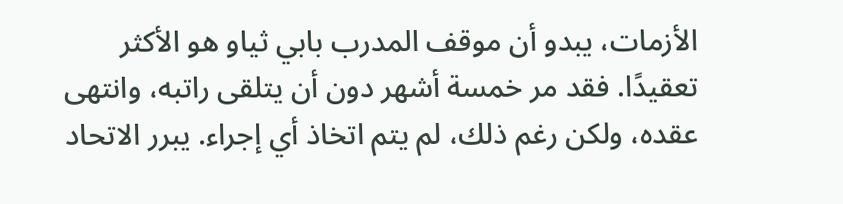الأزمات، يبدو أن موقف المدرب بابي ثياو هو الأكثر تعقيدًا. فقد مر خمسة أشهر دون أن يتلقى راتبه، وانتهى عقده، ولكن رغم ذلك، لم يتم اتخاذ أي إجراء. يبرر الاتحاد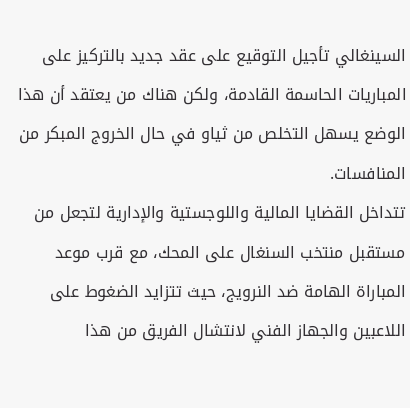السينغالي تأجيل التوقيع على عقد جديد بالتركيز على المباريات الحاسمة القادمة، ولكن هناك من يعتقد أن هذا الوضع يسهل التخلص من ثياو في حال الخروج المبكر من المنافسات.
تتداخل القضايا المالية واللوجستية والإدارية لتجعل من مستقبل منتخب السنغال على المحك، مع قرب موعد المباراة الهامة ضد النرويج، حيث تتزايد الضغوط على اللاعبين والجهاز الفني لانتشال الفريق من هذا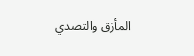المأزق والتصدي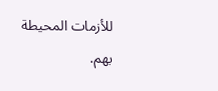للأزمات المحيطة بهم.